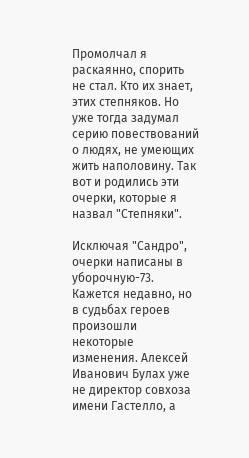Промолчал я раскаянно, спорить не стал. Кто их знает, этих степняков. Но уже тогда задумал серию повествований о людях, не умеющих жить наполовину. Так вот и родились эти очерки, которые я назвал "Степняки".

Исключая "Сандро", очерки написаны в уборочную-73. Кажется недавно, но в судьбах героев произошли некоторые изменения. Алексей Иванович Булах уже не директор совхоза имени Гастелло, а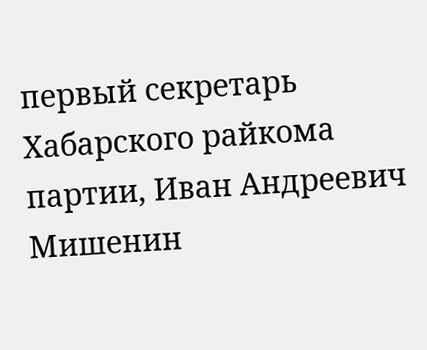первый секретарь Хабарского райкома партии, Иван Андреевич Мишенин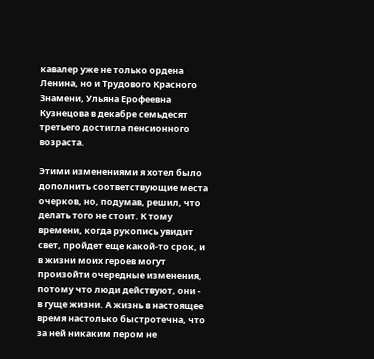кавалер уже не только ордена Ленина, но и Трудового Красного Знамени, Ульяна Ерофеевна Кузнецова в декабре семьдесят третьего достигла пенсионного возраста.

Этими изменениями я хотел было дополнить соответствующие места очерков, но, подумав, решил, что делать того не стоит. К тому времени, когда рукопись увидит свет, пройдет еще какой-то срок, и в жизни моих героев могут произойти очередные изменения, потому что люди действуют, они - в гуще жизни. А жизнь в настоящее время настолько быстротечна, что за ней никаким пером не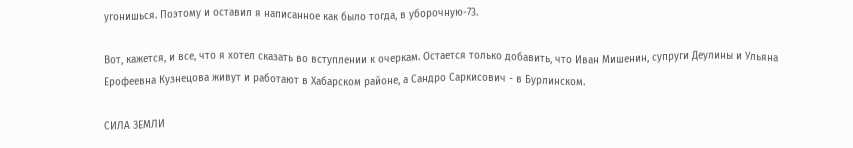угонишься. Поэтому и оставил я написанное как было тогда, в уборочную-73.

Вот, кажется, и все, что я хотел сказать во вступлении к очеркам. Остается только добавить, что Иван Мишенин, супруги Деулины и Ульяна Ерофеевна Кузнецова живут и работают в Хабарском районе, а Сандро Саркисович - в Бурлинском.

СИЛА ЗЕМЛИ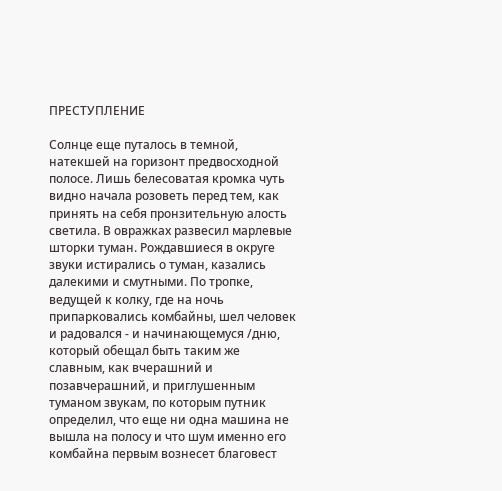ПРЕСТУПЛЕНИЕ

Солнце еще путалось в темной, натекшей на горизонт предвосходной полосе. Лишь белесоватая кромка чуть видно начала розоветь перед тем, как принять на себя пронзительную алость светила. В овражках развесил марлевые шторки туман. Рождавшиеся в округе звуки истирались о туман, казались далекими и смутными. По тропке, ведущей к колку, где на ночь припарковались комбайны, шел человек и радовался - и начинающемуся /дню, который обещал быть таким же славным, как вчерашний и позавчерашний, и приглушенным туманом звукам, по которым путник определил, что еще ни одна машина не вышла на полосу и что шум именно его комбайна первым вознесет благовест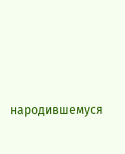народившемуся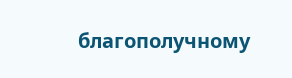благополучному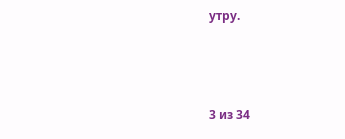утру.



3 из 34